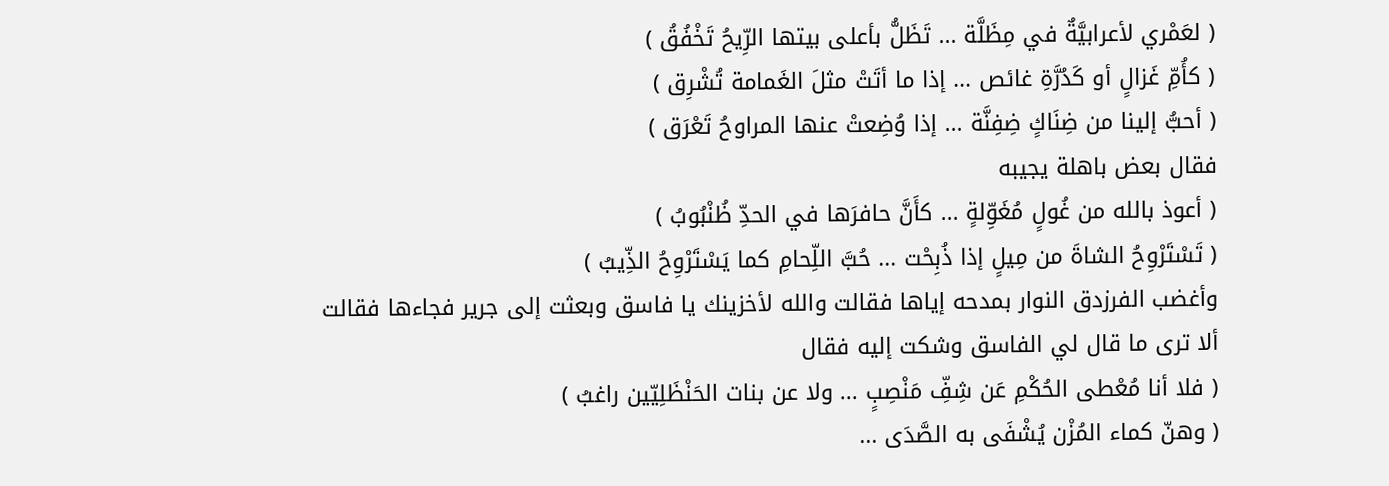( لعَمْري لأعرابيَّةٌ في مِظَلَّة ... تَظَلُّ بأعلى بيتها الرِّيحُ تَخْفُقُ )
( كأُمِّ غَزالٍ أو كَدُرَّةِ غائص ... إذا ما أتَتْ مثلَ الغَمامة تُشْرِق )
( أحبُّ إلينا من ضِنَاكٍ ضِفِنَّة ... إذا وُضِعتْ عنها المراوحُ تَعْرَق )
فقال بعض باهلة يجيبه
( أعوذ بالله من غُولٍ مُغَوِّلةٍ ... كأَنَّ حافرَها في الحدِّ ظُنْبُوبُ )
( تَسْتَرْوِحُ الشاةَ من مِيلٍ إذا ذُبِحْت ... حُبَّ اللِّحامِ كما يَسْتَرْوِحُ الذِّيبُ )
وأغضب الفرزدق النوار بمدحه إياها فقالت والله لأخزينك يا فاسق وبعثت إلى جرير فجاءها فقالت ألا ترى ما قال لي الفاسق وشكت إليه فقال
( فلا أنا مُعْطى الحُكْمِ عَن شِفِّ مَنْصِبٍ ... ولا عن بنات الحَنْظَلِيّين راغبُ )
( وهنّ كماء المُزْن يُشْفَى به الصَّدَى ...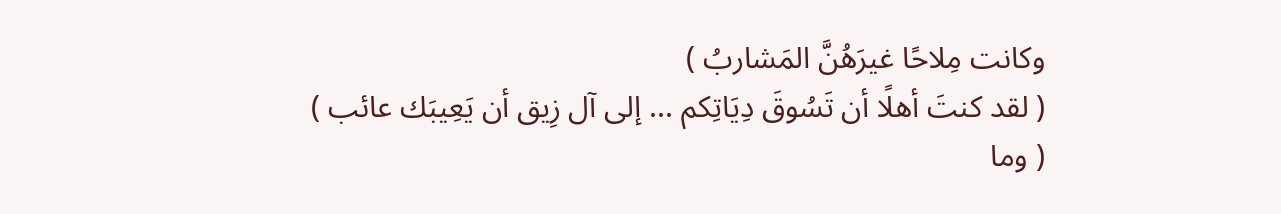وكانت مِلاحًا غيرَهُنَّ المَشاربُ )
( لقد كنتَ أهلًا أن تَسُوقَ دِيَاتِكم ... إلى آل زِيق أن يَعِيبَك عائب )
( وما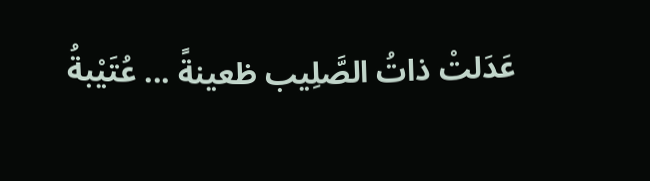عَدَلتْ ذاتُ الصَّلِيب ظعينةً ... عُتَيْبةُ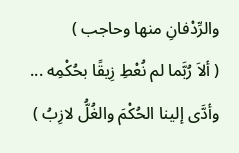والرِّدْفانِ منها وحاجب )
( ألاَ رُبَّما لم نُعْطِ زِيقًا بحُكْمِه ... وأدَّى إلينا الحُكْمَ والغُلُّ لازِبُ )